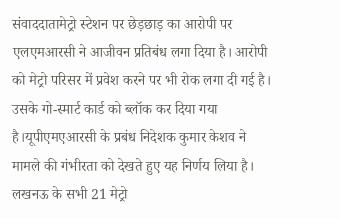संवाददातामेट्रो स्टेशन पर छेड़छाड़ का आरोपी पर एलएमआरसी ने आजीवन प्रतिबंध लगा दिया है। आरोपी को मेट्रो परिसर में प्रवेश करने पर भी रोक लगा दी गई है। उसके गो-स्मार्ट कार्ड को ब्लॉक कर दिया गया है।यूपीएमएआरसी के प्रबंध निदेशक कुमार केशव ने मामले की गंभीरता को देखते हुए यह निर्णय लिया है। लखनऊ के सभी 21 मेट्रो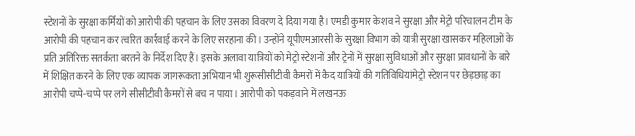स्टेशनों के सुरक्षा कर्मियों को आरोपी की पहचान के लिए उसका विवरण दे दिया गया है। एमडी कुमार केशव ने सुरक्षा और मेट्रो परिचालन टीम के आरोपी की पहचान कर त्वरित कार्रवाई करने के लिए सरहाना की। उन्होंने यूपीएमआरसी के सुरक्षा विभाग को यात्री सुरक्षा खासकर महिलाओं के प्रति अतिरिक्त सतर्कता बरतने के निर्देश दिए हैं। इसके अलावा यात्रियों को मेट्रो स्टेशनों और ट्रेनों में सुरक्षा सुविधाओं और सुरक्षा प्रावधानों के बारे में शिक्षित करने के लिए एक व्यापक जागरूकता अभियान भी शुरूसीसीटीवी कैमरों में कैद यात्रियों की गतिविधियांमेट्रो स्टेशन पर छेड़छाड़ का आरोपी चप्पे-चप्पे पर लगे सीसीटीवी कैमरों से बच न पाया। आरोपी को पकड़वाने में लखनऊ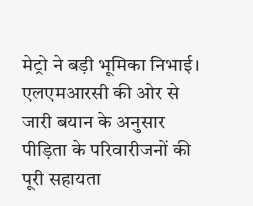मेट्रो ने बड़ी भूमिका निभाई। एलएमआरसी की ओर से जारी बयान के अनुसार पीड़िता के परिवारीजनों की पूरी सहायता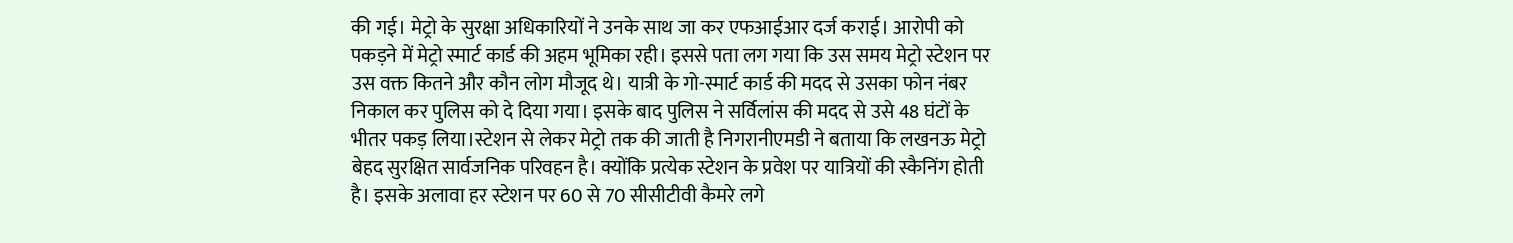की गई। मेट्रो के सुरक्षा अधिकारियों ने उनके साथ जा कर एफआईआर दर्ज कराई। आरोपी को पकड़ने में मेट्रो स्मार्ट कार्ड की अहम भूमिका रही। इससे पता लग गया कि उस समय मेट्रो स्टेशन पर उस वक्त कितने और कौन लोग मौजूद थे। यात्री के गो-स्मार्ट कार्ड की मदद से उसका फोन नंबर निकाल कर पुलिस को दे दिया गया। इसके बाद पुलिस ने सर्विलांस की मदद से उसे 48 घंटों के भीतर पकड़ लिया।स्टेशन से लेकर मेट्रो तक की जाती है निगरानीएमडी ने बताया कि लखनऊ मेट्रो बेहद सुरक्षित सार्वजनिक परिवहन है। क्योंकि प्रत्येक स्टेशन के प्रवेश पर यात्रियों की स्कैनिंग होती है। इसके अलावा हर स्टेशन पर 60 से 70 सीसीटीवी कैमरे लगे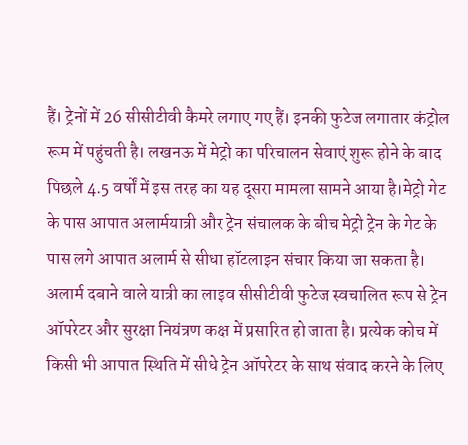हैं। ट्रेनों में 26 सीसीटीवी कैमरे लगाए गए हैं। इनकी फुटेज लगातार कंट्रोल रूम में पहुंचती है। लखनऊ में मेट्रो का परिचालन सेवाएं शुरू होने के बाद पिछले 4.5 वर्षों में इस तरह का यह दूसरा मामला सामने आया है।मेट्रो गेट के पास आपात अलार्मयात्री और ट्रेन संचालक के बीच मेट्रो ट्रेन के गेट के पास लगे आपात अलार्म से सीधा हॉटलाइन संचार किया जा सकता है। अलार्म दबाने वाले यात्री का लाइव सीसीटीवी फुटेज स्वचालित रूप से ट्रेन ऑपरेटर और सुरक्षा नियंत्रण कक्ष में प्रसारित हो जाता है। प्रत्येक कोच में किसी भी आपात स्थिति में सीधे ट्रेन ऑपरेटर के साथ संवाद करने के लिए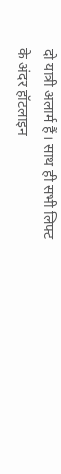दो यात्री अलार्म हैं। साथ ही सभी लिफ्ट के अंदर हॉटलाइन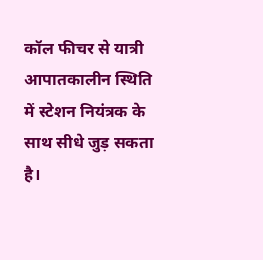कॉल फीचर से यात्री आपातकालीन स्थिति में स्टेशन नियंत्रक के साथ सीधे जुड़ सकता है।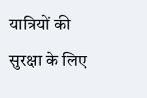यात्रियों की सुरक्षा के लिए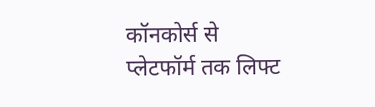कॉनकोर्स से प्लेटफॉर्म तक लिफ्ट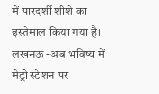में पारदर्शी शीशे का इस्तेमाल किया गया है।
लखनऊ -अब भविष्य में मेट्रो स्टेशन पर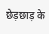छेड़छाड़ के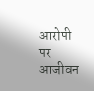आरोपी पर आजीवन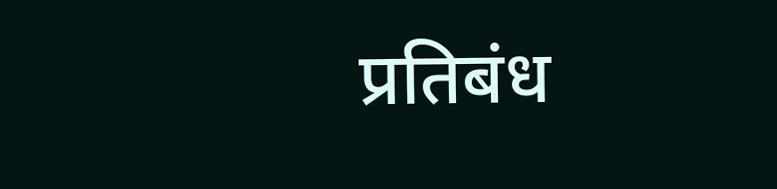प्रतिबंध